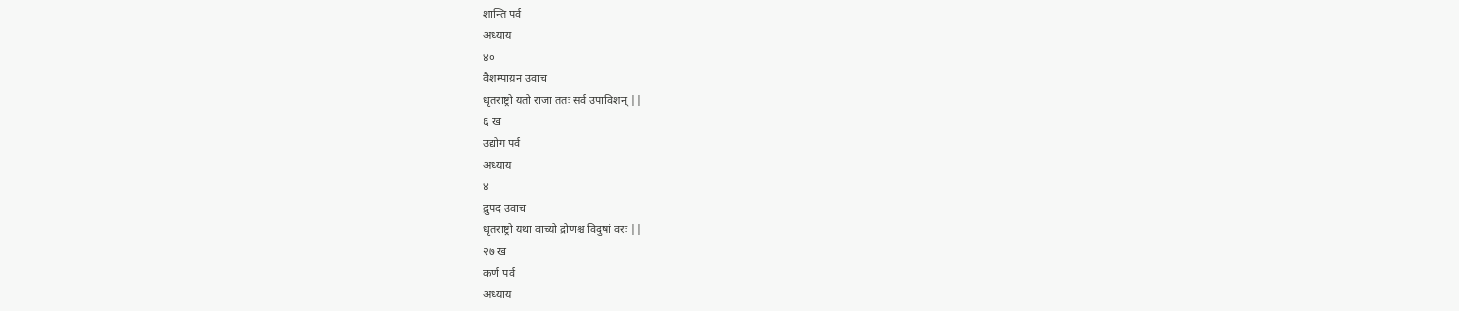शान्ति पर्व
अध्याय
४०
वैशम्पाय़न उवाच
धृतराष्ट्रो यतो राजा ततः सर्व उपाविशन् ||
६ ख
उद्योग पर्व
अध्याय
४
द्रुपद उवाच
धृतराष्ट्रो यथा वाच्यो द्रोणश्च विदुषां वरः ||
२७ ख
कर्ण पर्व
अध्याय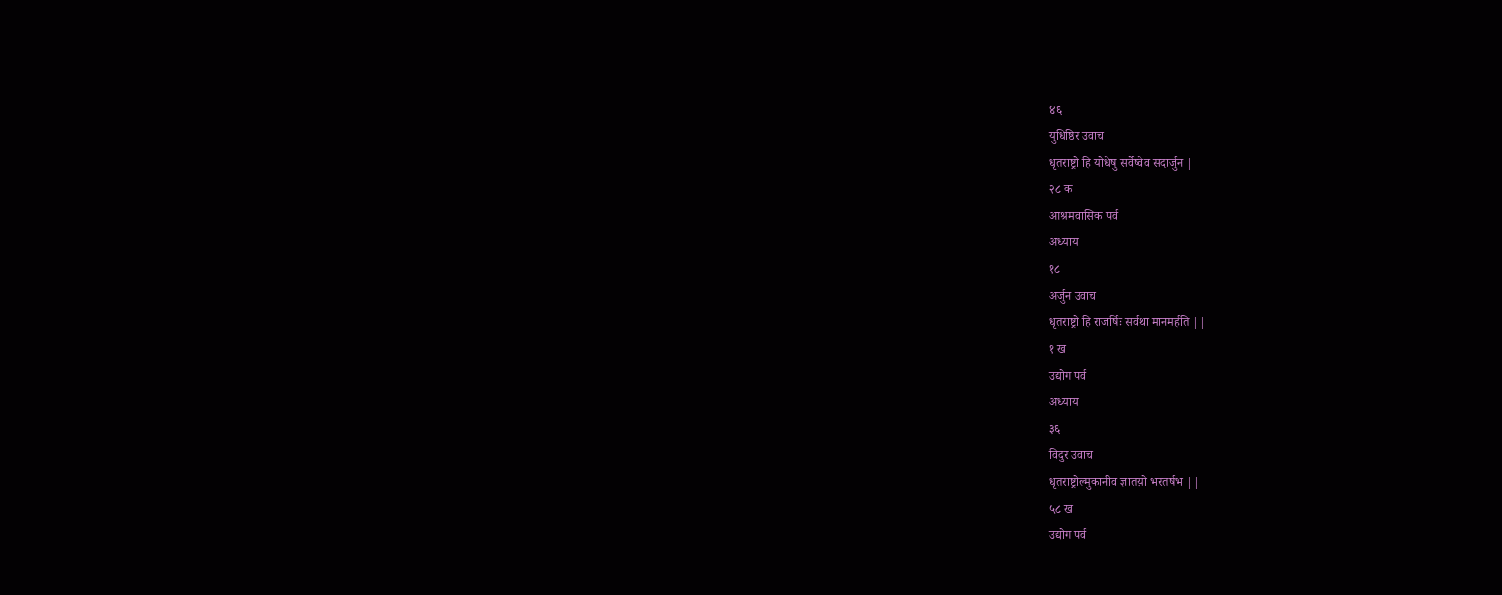४६
युधिष्ठिर उवाच
धृतराष्ट्रो हि योधेषु सर्वेष्वेव सदार्जुन |
२८ क
आश्रमवासिक पर्व
अध्याय
१८
अर्जुन उवाच
धृतराष्ट्रो हि राजर्षिः सर्वथा मानमर्हति ||
१ ख
उद्योग पर्व
अध्याय
३६
विदुर उवाच
धृतराष्ट्रोल्मुकानीव ज्ञातय़ो भरतर्षभ ||
५८ ख
उद्योग पर्व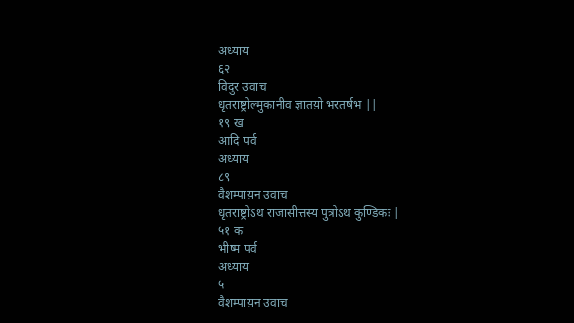अध्याय
६२
विदुर उवाच
धृतराष्ट्रोल्मुकानीव ज्ञातय़ो भरतर्षभ ||
१९ ख
आदि पर्व
अध्याय
८९
वैशम्पाय़न उवाच
धृतराष्ट्रोऽथ राजासीत्तस्य पुत्रोऽथ कुण्डिकः |
५१ क
भीष्म पर्व
अध्याय
५
वैशम्पाय़न उवाच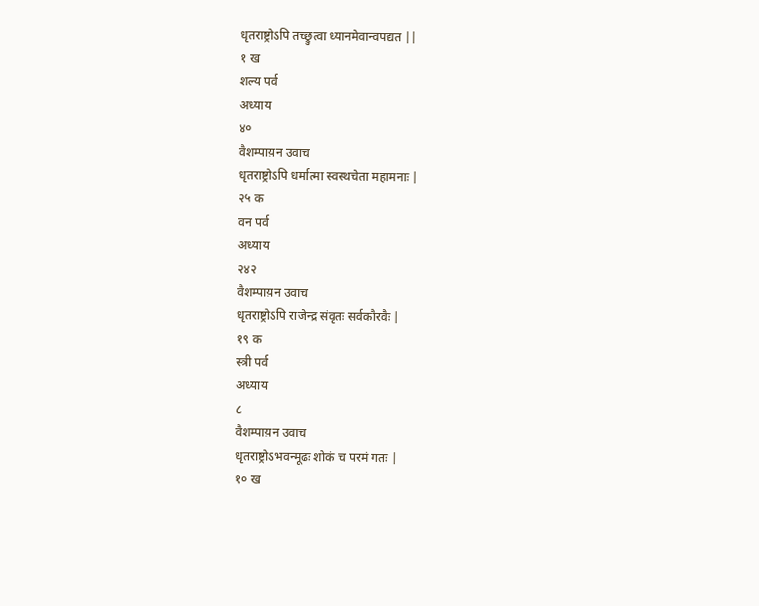धृतराष्ट्रोऽपि तच्छ्रुत्वा ध्यानमेवान्वपद्यत ||
१ ख
शल्य पर्व
अध्याय
४०
वैशम्पाय़न उवाच
धृतराष्ट्रोऽपि धर्मात्मा स्वस्थचेता महामनाः |
२५ क
वन पर्व
अध्याय
२४२
वैशम्पाय़न उवाच
धृतराष्ट्रोऽपि राजेन्द्र संवृतः सर्वकौरवैः |
१९ क
स्त्री पर्व
अध्याय
८
वैशम्पाय़न उवाच
धृतराष्ट्रोऽभवन्मूढः शोकं च परमं गतः |
१० ख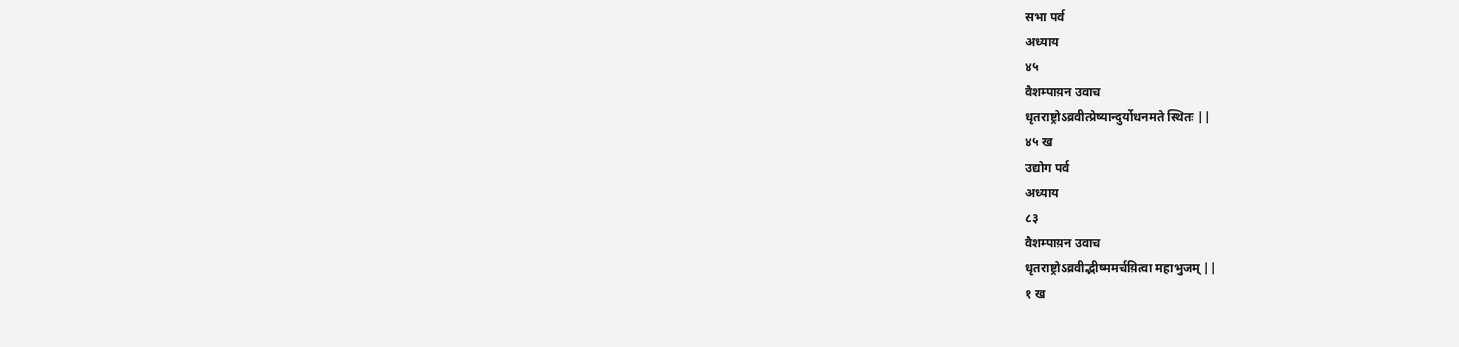सभा पर्व
अध्याय
४५
वैशम्पाय़न उवाच
धृतराष्ट्रोऽव्रवीत्प्रेष्यान्दुर्योधनमते स्थितः ||
४५ ख
उद्योग पर्व
अध्याय
८३
वैशम्पाय़न उवाच
धृतराष्ट्रोऽव्रवीद्भीष्ममर्चय़ित्वा महाभुजम् ||
१ ख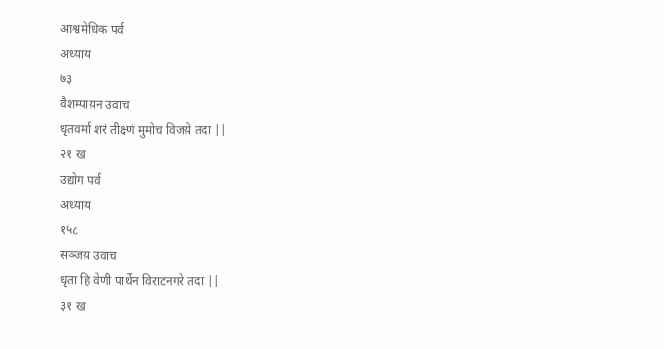आश्वमेधिक पर्व
अध्याय
७३
वैशम्पाय़न उवाच
धृतवर्मा शरं तीक्ष्णं मुमोच विजय़े तदा ||
२१ ख
उद्योग पर्व
अध्याय
१५८
सञ्जय़ उवाच
धृता हि वेणी पार्थेन विराटनगरे तदा ||
३१ ख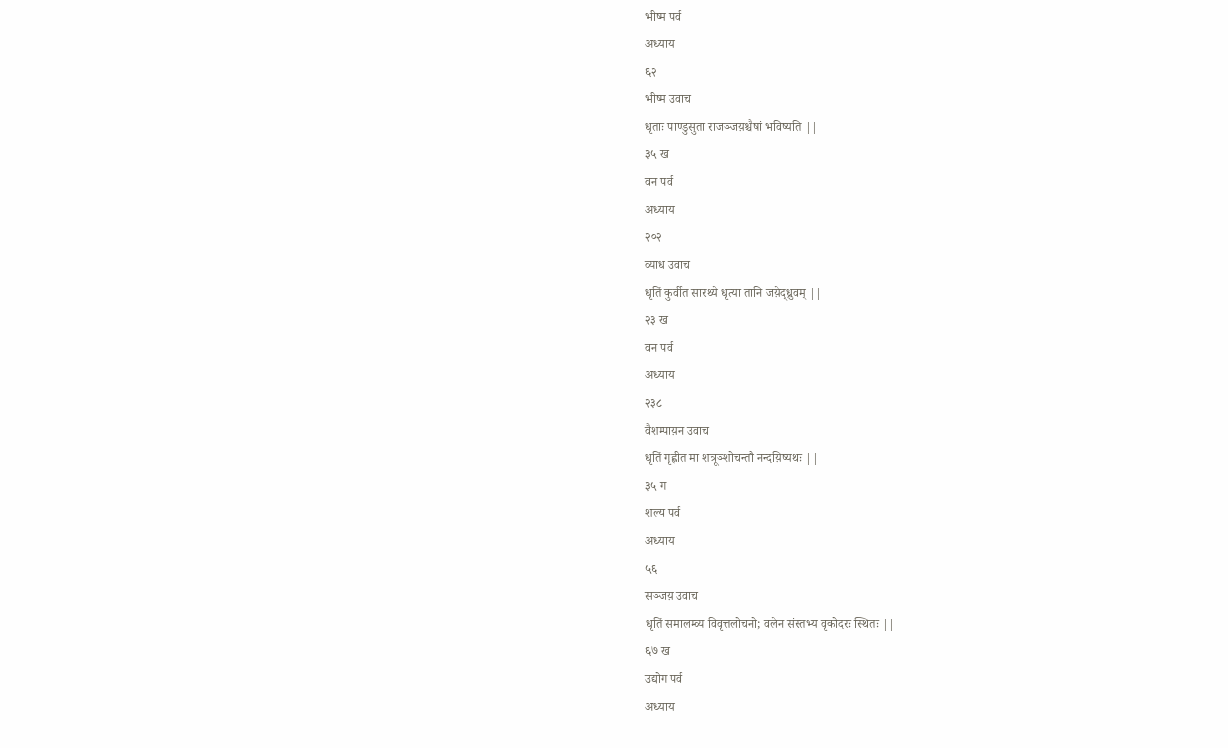भीष्म पर्व
अध्याय
६२
भीष्म उवाच
धृताः पाण्डुसुता राजञ्जय़श्चैषां भविष्यति ||
३५ ख
वन पर्व
अध्याय
२०२
व्याध उवाच
धृतिं कुर्वीत सारथ्ये धृत्या तानि जय़ेद्ध्रुवम् ||
२३ ख
वन पर्व
अध्याय
२३८
वैशम्पाय़न उवाच
धृतिं गृह्णीत मा शत्रूञ्शोचन्तौ नन्दय़िष्यथः ||
३५ ग
शल्य पर्व
अध्याय
५६
सञ्जय़ उवाच
धृतिं समालम्व्य विवृत्तलोचनो; वलेन संस्तभ्य वृकोदरः स्थितः ||
६७ ख
उद्योग पर्व
अध्याय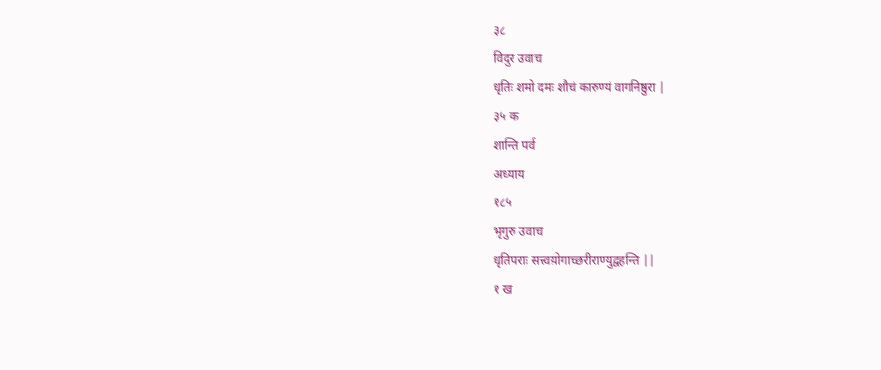३८
विदुर उवाच
धृतिः शमो दमः शौचं कारुण्यं वागनिष्ठुरा |
३५ क
शान्ति पर्व
अध्याय
१८५
भृगुरु उवाच
धृतिपराः सत्त्वय़ोगाच्छरीराण्युद्वहन्ति ||
१ ख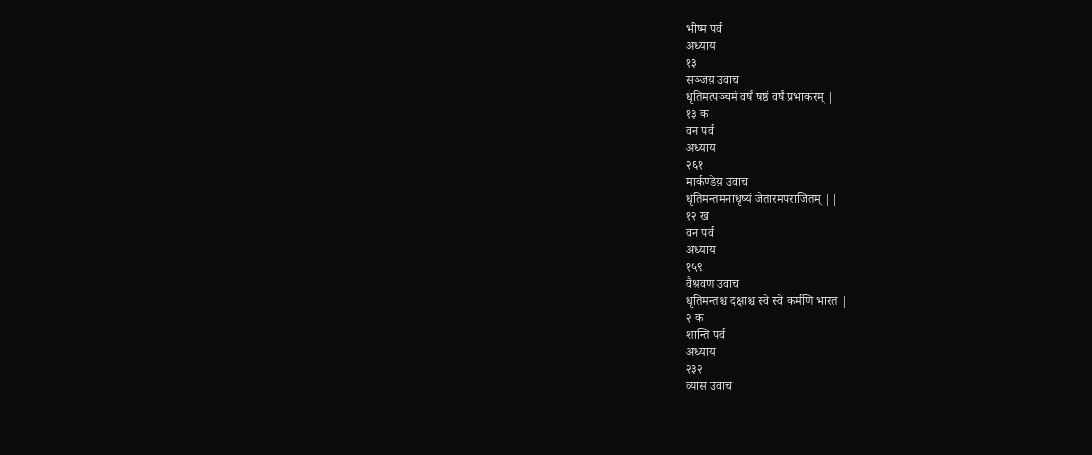भीष्म पर्व
अध्याय
१३
सञ्जय़ उवाच
धृतिमत्पञ्चमं वर्षं षष्ठं वर्षं प्रभाकरम् |
१३ क
वन पर्व
अध्याय
२६१
मार्कण्डेय़ उवाच
धृतिमन्तमनाधृष्यं जेतारमपराजितम् ||
१२ ख
वन पर्व
अध्याय
१५९
वैश्रवण उवाच
धृतिमन्तश्च दक्षाश्च स्वे स्वे कर्मणि भारत |
२ क
शान्ति पर्व
अध्याय
२३२
व्यास उवाच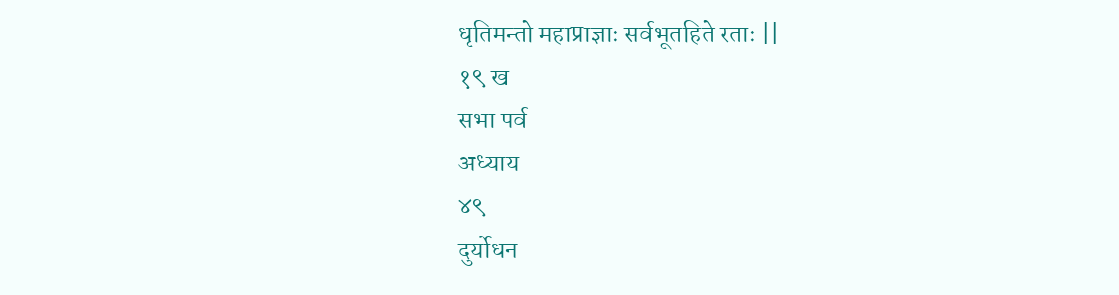धृतिमन्तो महाप्राज्ञाः सर्वभूतहिते रताः ||
१९ ख
सभा पर्व
अध्याय
४९
दुर्योधन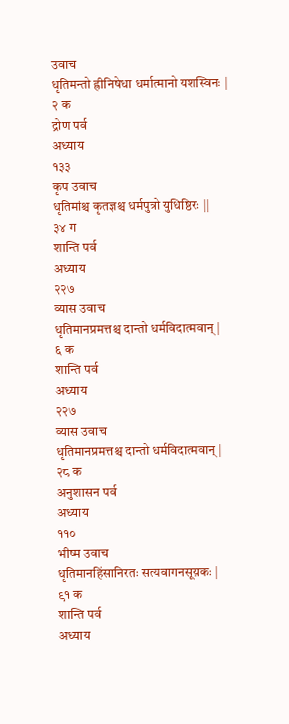उवाच
धृतिमन्तो ह्रीनिषेधा धर्मात्मानो यशस्विनः |
२ क
द्रोण पर्व
अध्याय
१३३
कृप उवाच
धृतिमांश्च कृतज्ञश्च धर्मपुत्रो युधिष्ठिरः ||
३४ ग
शान्ति पर्व
अध्याय
२२७
व्यास उवाच
धृतिमानप्रमत्तश्च दान्तो धर्मविदात्मवान् |
६ क
शान्ति पर्व
अध्याय
२२७
व्यास उवाच
धृतिमानप्रमत्तश्च दान्तो धर्मविदात्मवान् |
२८ क
अनुशासन पर्व
अध्याय
११०
भीष्म उवाच
धृतिमानहिंसानिरतः सत्यवागनसूय़कः |
९१ क
शान्ति पर्व
अध्याय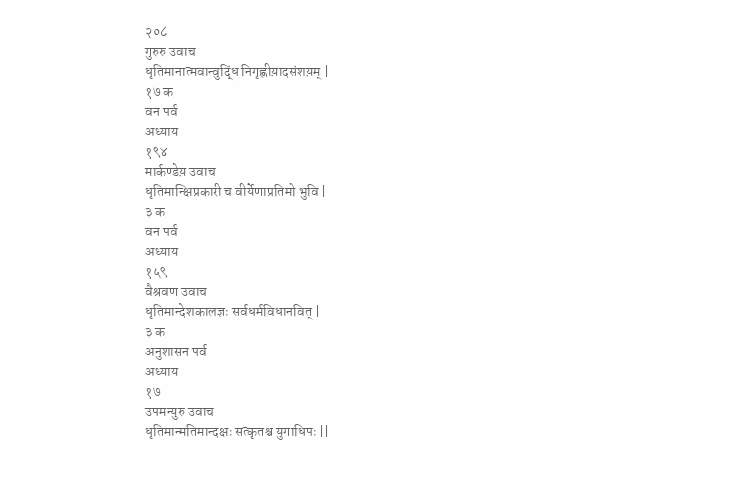२०८
गुरुरु उवाच
धृतिमानात्मवान्वुद्धिं निगृह्णीय़ादसंशय़म् |
१७ क
वन पर्व
अध्याय
१९४
मार्कण्डेय़ उवाच
धृतिमान्क्षिप्रकारी च वीर्येणाप्रतिमो भुवि |
३ क
वन पर्व
अध्याय
१५९
वैश्रवण उवाच
धृतिमान्देशकालज्ञः सर्वधर्मविधानवित् |
३ क
अनुशासन पर्व
अध्याय
१७
उपमन्युरु उवाच
धृतिमान्मतिमान्दक्षः सत्कृतश्च युगाधिपः ||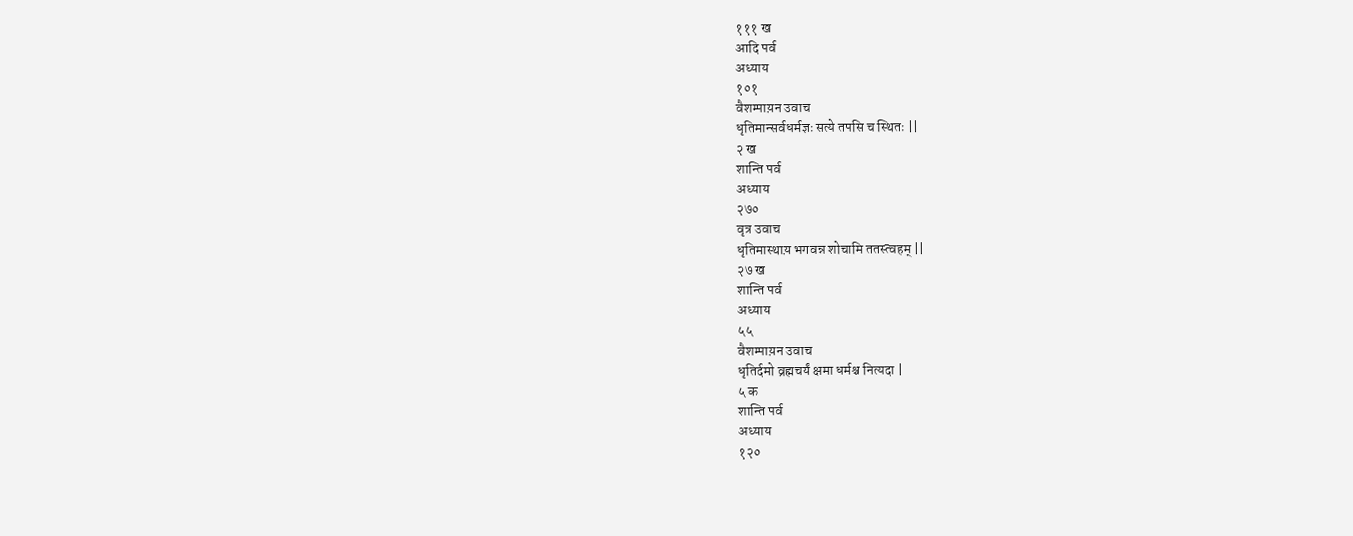१११ ख
आदि पर्व
अध्याय
१०१
वैशम्पाय़न उवाच
धृतिमान्सर्वधर्मज्ञः सत्ये तपसि च स्थितः ||
२ ख
शान्ति पर्व
अध्याय
२७०
वृत्र उवाच
धृतिमास्थाय़ भगवन्न शोचामि ततस्त्वहम् ||
२७ ख
शान्ति पर्व
अध्याय
५५
वैशम्पाय़न उवाच
धृतिर्दमो व्रह्मचर्यं क्षमा धर्मश्च नित्यदा |
५ क
शान्ति पर्व
अध्याय
१२०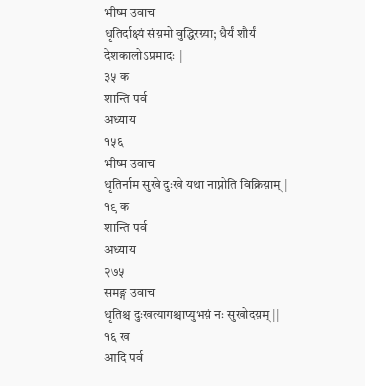भीष्म उवाच
धृतिर्दाक्ष्यं संय़मो वुद्धिरग्र्या; धैर्यं शौर्यं देशकालोऽप्रमादः |
३५ क
शान्ति पर्व
अध्याय
१५६
भीष्म उवाच
धृतिर्नाम सुखे दुःखे यथा नाप्नोति विक्रिय़ाम् |
१९ क
शान्ति पर्व
अध्याय
२७५
समङ्ग उवाच
धृतिश्च दुःखत्यागश्चाप्युभय़ं नः सुखोदय़म् ||
१६ ख
आदि पर्व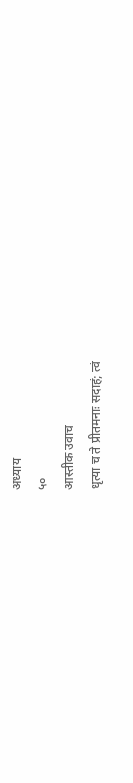अध्याय
५०
आस्तीक उवाच
धृत्या च ते प्रीतमनाः सदाहं; त्वं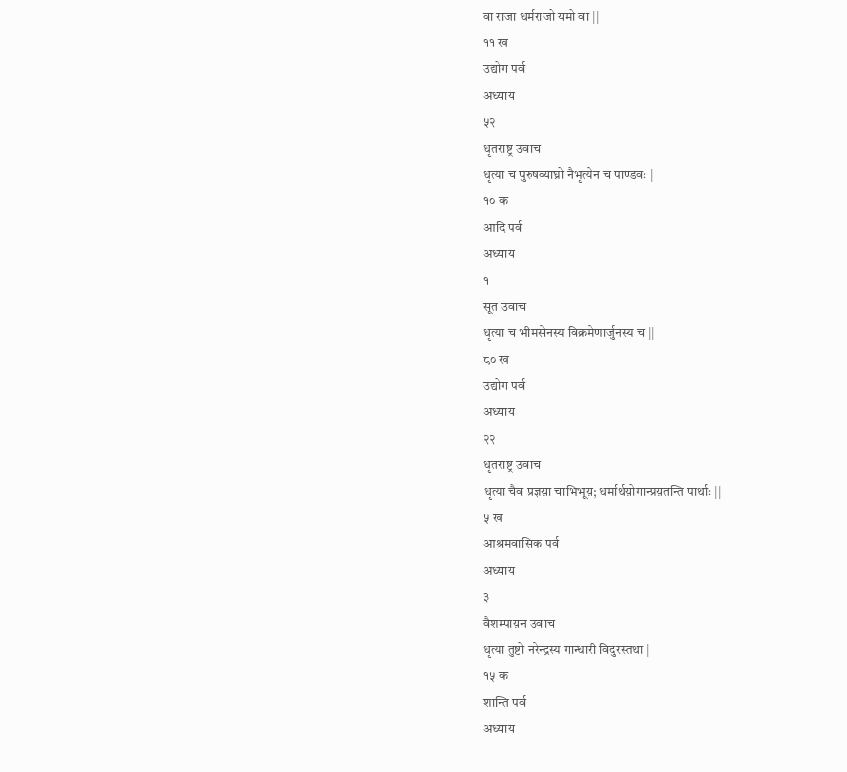वा राजा धर्मराजो यमो वा ||
११ ख
उद्योग पर्व
अध्याय
५२
धृतराष्ट्र उवाच
धृत्या च पुरुषव्याघ्रो नैभृत्येन च पाण्डवः |
१० क
आदि पर्व
अध्याय
१
सूत उवाच
धृत्या च भीमसेनस्य विक्रमेणार्जुनस्य च ||
८० ख
उद्योग पर्व
अध्याय
२२
धृतराष्ट्र उवाच
धृत्या चैव प्रज्ञय़ा चाभिभूय़; धर्मार्थय़ोगान्प्रय़तन्ति पार्थाः ||
५ ख
आश्रमवासिक पर्व
अध्याय
३
वैशम्पाय़न उवाच
धृत्या तुष्टो नरेन्द्रस्य गान्धारी विदुरस्तथा |
१५ क
शान्ति पर्व
अध्याय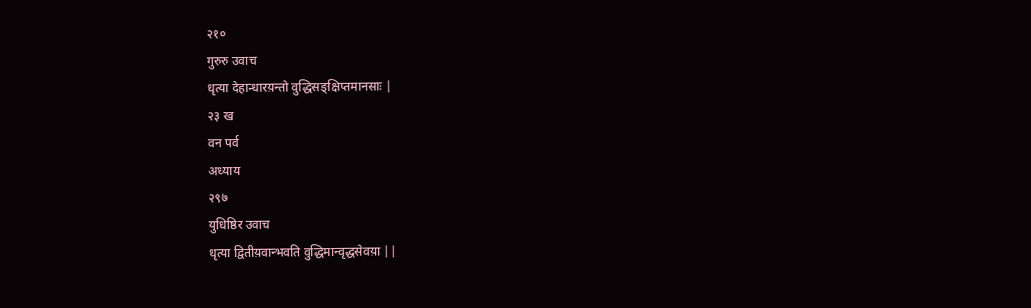२१०
गुरुरु उवाच
धृत्या देहान्धारय़न्तो वुद्धिसङ्क्षिप्तमानसाः |
२३ ख
वन पर्व
अध्याय
२९७
युधिष्ठिर उवाच
धृत्या द्वितीय़वान्भवति वुद्धिमान्वृद्धसेवय़ा ||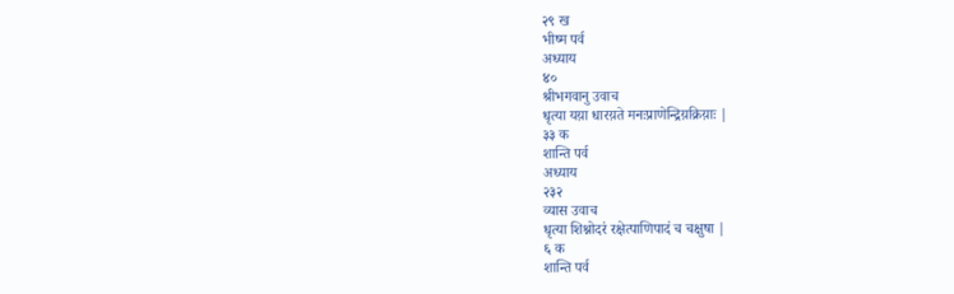२९ ख
भीष्म पर्व
अध्याय
४०
श्रीभगवानु उवाच
धृत्या यय़ा धारय़ते मनःप्राणेन्द्रिय़क्रिय़ाः |
३३ क
शान्ति पर्व
अध्याय
२३२
व्यास उवाच
धृत्या शिश्नोदरं रक्षेत्पाणिपादं च चक्षुषा |
६ क
शान्ति पर्व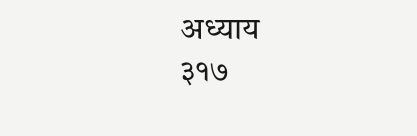अध्याय
३१७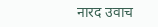नारद उवाच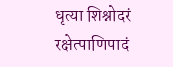धृत्या शिश्नोदरं रक्षेत्पाणिपादं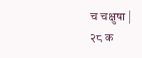च चक्षुषा |
२८ क